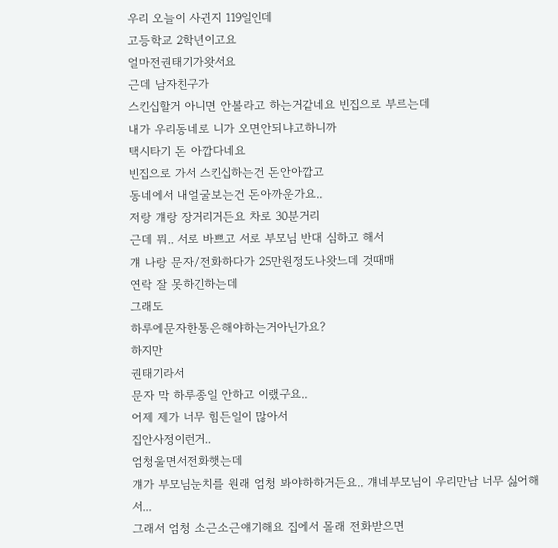우리 오늘이 사귄지 119일인데
고등학교 2학년이고요
얼마전권태기가왓서요
근데 남자친구가
스킨십할거 아니면 안볼라고 하는거같네요 빈집으로 부르는데
내가 우리동네로 니가 오면안되냐고하니까
택시타기 돈 아깝다네요
빈집으로 가서 스킨십하는건 돈안아깝고
동네에서 내얼굴보는건 돈아까운가요..
저랑 걔랑 장거리거든요 차로 30분거리
근데 뭐.. 서로 바쁘고 서로 부모님 반대 심하고 해서
걔 나랑 문자/전화하다가 25만원정도나왓느데 것때매
연락 잘 못하긴하는데
그래도
하루에문자한통은해야하는거아닌가요?
하지만
권태기라서
문자 막 하루종일 안하고 이랬구요..
어제 제가 너무 힘든일이 많아서
집안사정이런거..
엄청울면서전화햇는데
걔가 부모님눈치를 원래 엄청 봐야하하거든요.. 걔네부모님이 우리만남 너무 싫어해서...
그래서 엄청 소근소근얘기해요 집에서 몰래 전화받으면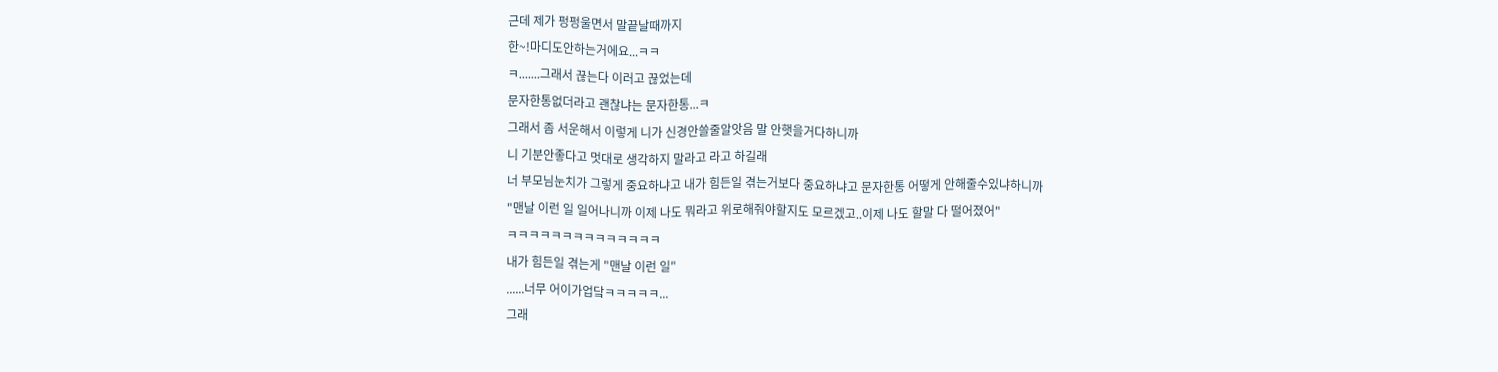근데 제가 펑펑울면서 말끝날때까지
한~!마디도안하는거에요...ㅋㅋ
ㅋ.......그래서 끊는다 이러고 끊었는데
문자한통없더라고 괜찮냐는 문자한통...ㅋ
그래서 좀 서운해서 이렇게 니가 신경안쓸줄알앗음 말 안햇을거다하니까
니 기분안좋다고 멋대로 생각하지 말라고 라고 하길래
너 부모님눈치가 그렇게 중요하냐고 내가 힘든일 겪는거보다 중요하냐고 문자한통 어떻게 안해줄수있냐하니까
"맨날 이런 일 일어나니까 이제 나도 뭐라고 위로해줘야할지도 모르겠고..이제 나도 할말 다 떨어졌어"
ㅋㅋㅋㅋㅋㅋㅋㅋㅋㅋㅋㅋㅋㅋ
내가 힘든일 겪는게 "맨날 이런 일"
......너무 어이가업닼ㅋㅋㅋㅋㅋ...
그래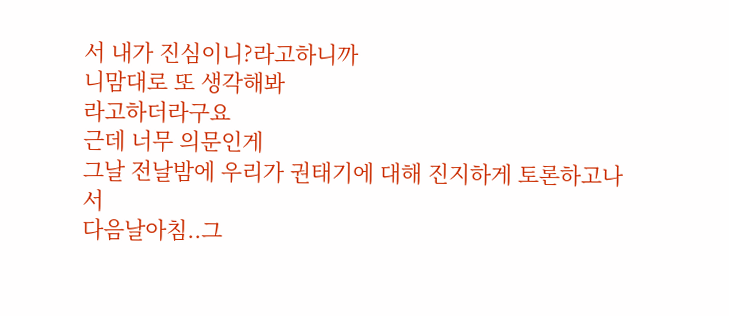서 내가 진심이니?라고하니까
니맘대로 또 생각해봐
라고하더라구요
근데 너무 의문인게
그날 전날밤에 우리가 권태기에 대해 진지하게 토론하고나서
다음날아침..그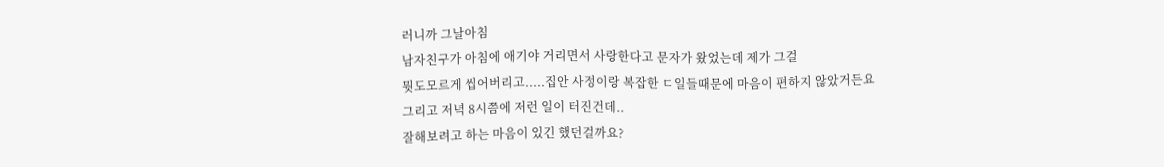러니까 그날아침
남자친구가 아침에 애기야 거리면서 사랑한다고 문자가 왔었는데 제가 그걸
뭣도모르게 씹어버리고.....집안 사정이랑 복잡한 ㄷ일들때문에 마음이 편하지 않았거든요
그리고 저녁 8시쯤에 저런 일이 터진건데..
잘해보려고 하는 마음이 있긴 했던걸까요?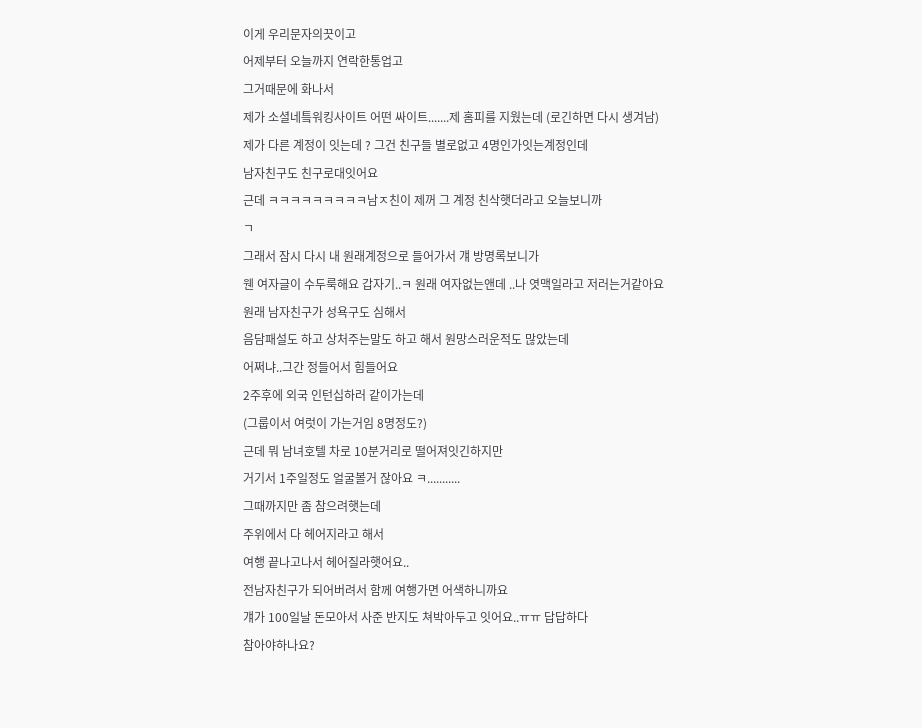이게 우리문자의끗이고
어제부터 오늘까지 연락한통업고
그거때문에 화나서
제가 소셜네틐워킹사이트 어떤 싸이트.......제 홈피를 지웠는데 (로긴하면 다시 생겨남)
제가 다른 계정이 잇는데 ? 그건 친구들 별로없고 4명인가잇는계정인데
남자친구도 친구로대잇어요
근데 ㅋㅋㅋㅋㅋㅋㅋㅋㅋ남ㅈ친이 제꺼 그 계정 친삭햇더라고 오늘보니까
ㄱ
그래서 잠시 다시 내 원래계정으로 들어가서 걔 방명록보니가
웬 여자글이 수두룩해요 갑자기..ㅋ 원래 여자없는앤데 ..나 엿맥일라고 저러는거같아요
원래 남자친구가 성욕구도 심해서
음담패설도 하고 상처주는말도 하고 해서 원망스러운적도 많았는데
어쩌냐..그간 정들어서 힘들어요
2주후에 외국 인턴십하러 같이가는데
(그룹이서 여럿이 가는거임 8명정도?)
근데 뭐 남녀호텔 차로 10분거리로 떨어져잇긴하지만
거기서 1주일정도 얼굴볼거 잖아요 ㅋ...........
그때까지만 좀 참으려햇는데
주위에서 다 헤어지라고 해서
여행 끝나고나서 헤어질라햇어요..
전남자친구가 되어버려서 함께 여행가면 어색하니까요
걔가 100일날 돈모아서 사준 반지도 쳐박아두고 잇어요..ㅠㅠ 답답하다
참아야하나요?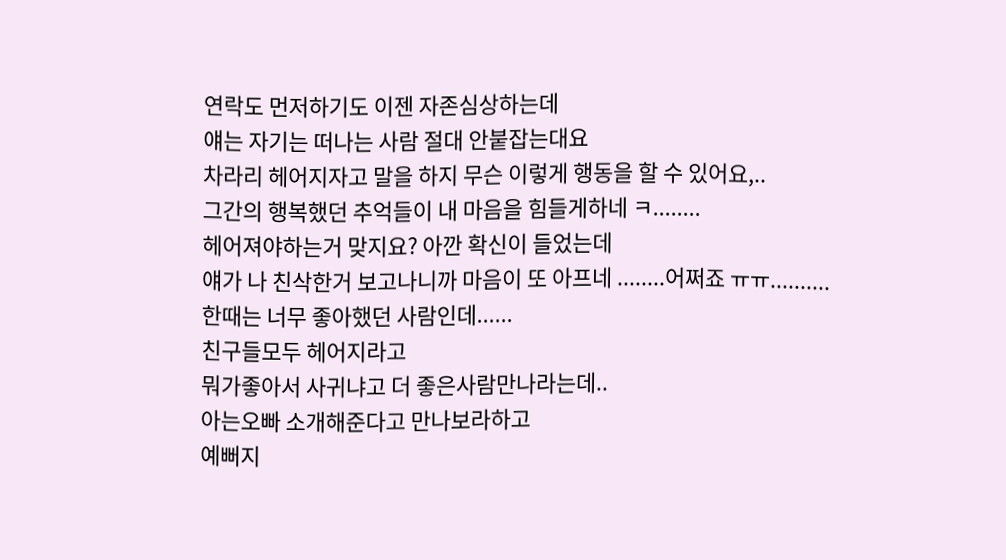연락도 먼저하기도 이젠 자존심상하는데
얘는 자기는 떠나는 사람 절대 안붙잡는대요
차라리 헤어지자고 말을 하지 무슨 이렇게 행동을 할 수 있어요,..
그간의 행복했던 추억들이 내 마음을 힘들게하네 ㅋ........
헤어져야하는거 맞지요? 아깐 확신이 들었는데
얘가 나 친삭한거 보고나니까 마음이 또 아프네 ........어쩌죠 ㅠㅠ..........
한때는 너무 좋아했던 사람인데......
친구들모두 헤어지라고
뭐가좋아서 사귀냐고 더 좋은사람만나라는데..
아는오빠 소개해준다고 만나보라하고
예뻐지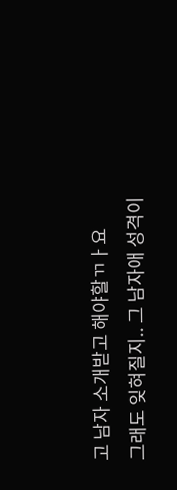고 남자 소개받고 해야할ㄲㅏ요
그래도 잊혀질지.. 그 남자애 성격이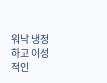워낙 냉정하고 이성적인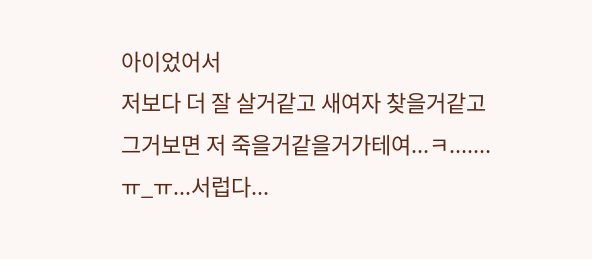아이었어서
저보다 더 잘 살거같고 새여자 찾을거같고
그거보면 저 죽을거같을거가테여...ㅋ.......ㅠ_ㅠ...서럽다...